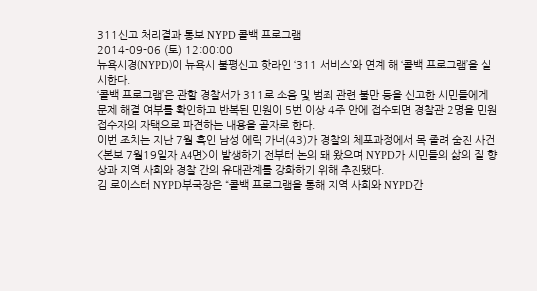311신고 처리결과 통보 NYPD 콜백 프로그램
2014-09-06 (토) 12:00:00
뉴욕시경(NYPD)이 뉴욕시 불평신고 핫라인 ‘311 서비스’와 연계 해 ‘콜백 프로그램’을 실시한다.
‘콜백 프로그램’은 관할 경찰서가 311로 소음 및 범죄 관련 불만 등을 신고한 시민들에게 문제 해결 여부를 확인하고 반복된 민원이 5번 이상 4주 안에 접수되면 경찰관 2명을 민원접수자의 자택으로 파견하는 내용을 골자로 한다.
이번 조치는 지난 7월 흑인 남성 에릭 가너(43)가 경찰의 체포과정에서 목 졸려 숨진 사건<본보 7월19일자 A4면>이 발생하기 전부터 논의 돼 왔으며 NYPD가 시민들의 삶의 질 향상과 지역 사회와 경찰 간의 유대관계를 강화하기 위해 추진됐다.
김 로이스터 NYPD부국장은 “콜백 프로그램을 통해 지역 사회와 NYPD간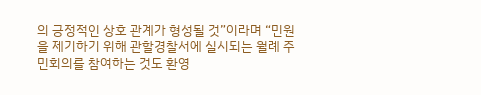의 긍정적인 상호 관계가 형성될 것”이라며 “민원을 제기하기 위해 관할경찰서에 실시되는 월례 주민회의를 참여하는 것도 환영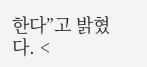한다”고 밝혔다. <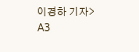이경하 기자> A3